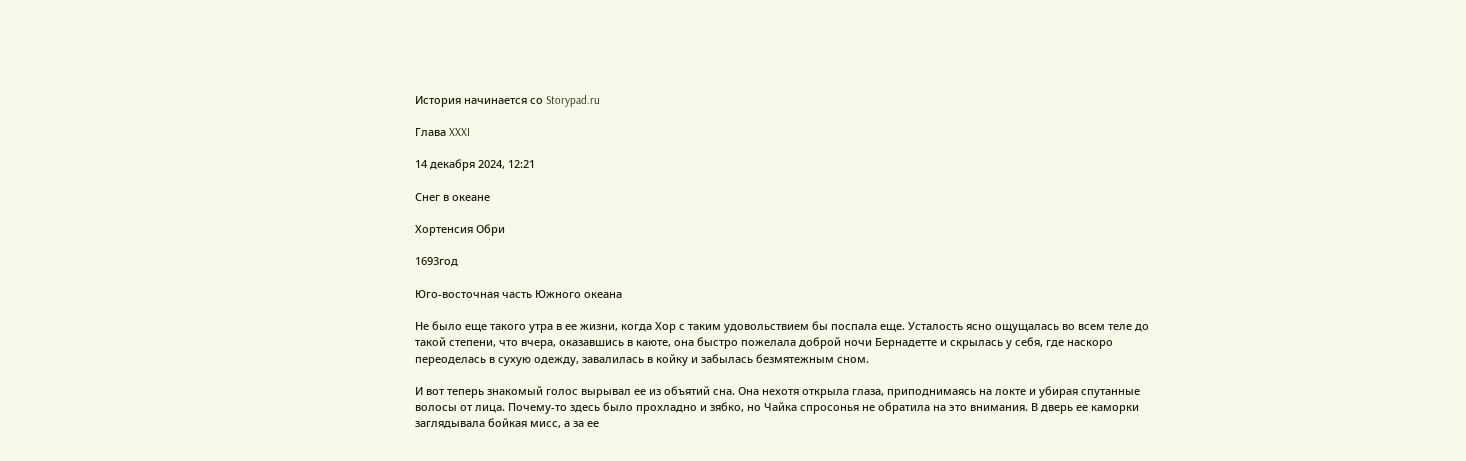История начинается со Storypad.ru

Глава XXXI

14 декабря 2024, 12:21

Снег в океане

Хортенсия Обри

1693год

Юго-восточная часть Южного океана

Не было еще такого утра в ее жизни, когда Хор с таким удовольствием бы поспала еще. Усталость ясно ощущалась во всем теле до такой степени, что вчера, оказавшись в каюте, она быстро пожелала доброй ночи Бернадетте и скрылась у себя, где наскоро переоделась в сухую одежду, завалилась в койку и забылась безмятежным сном.

И вот теперь знакомый голос вырывал ее из объятий сна. Она нехотя открыла глаза, приподнимаясь на локте и убирая спутанные волосы от лица. Почему-то здесь было прохладно и зябко, но Чайка спросонья не обратила на это внимания. В дверь ее каморки заглядывала бойкая мисс, а за ее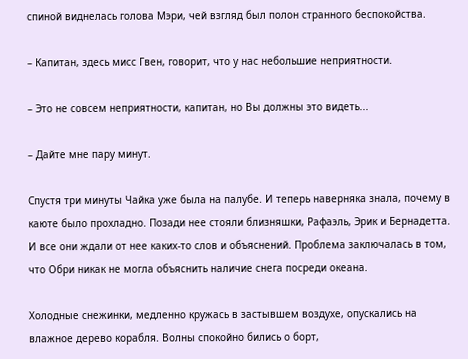спиной виднелась голова Мэри, чей взгляд был полон странного беспокойства.

– Капитан, здесь мисс Гвен, говорит, что у нас небольшие неприятности.

– Это не совсем неприятности, капитан, но Вы должны это видеть...

– Дайте мне пару минут.

Спустя три минуты Чайка уже была на палубе. И теперь наверняка знала, почему в каюте было прохладно. Позади нее стояли близняшки, Рафаэль, Эрик и Бернадетта. И все они ждали от нее каких-то слов и объяснений. Проблема заключалась в том, что Обри никак не могла объяснить наличие снега посреди океана.

Холодные снежинки, медленно кружась в застывшем воздухе, опускались на влажное дерево корабля. Волны спокойно бились о борт,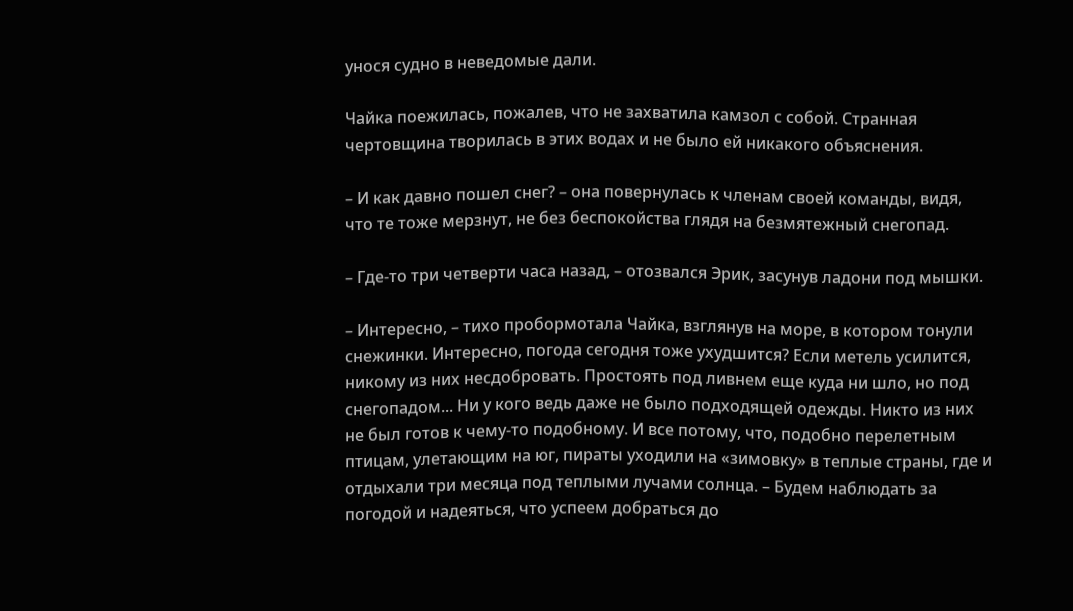унося судно в неведомые дали.

Чайка поежилась, пожалев, что не захватила камзол с собой. Странная чертовщина творилась в этих водах и не было ей никакого объяснения.

– И как давно пошел снег? – она повернулась к членам своей команды, видя, что те тоже мерзнут, не без беспокойства глядя на безмятежный снегопад.

– Где-то три четверти часа назад, – отозвался Эрик, засунув ладони под мышки.

– Интересно, – тихо пробормотала Чайка, взглянув на море, в котором тонули снежинки. Интересно, погода сегодня тоже ухудшится? Если метель усилится, никому из них несдобровать. Простоять под ливнем еще куда ни шло, но под снегопадом... Ни у кого ведь даже не было подходящей одежды. Никто из них не был готов к чему-то подобному. И все потому, что, подобно перелетным птицам, улетающим на юг, пираты уходили на «зимовку» в теплые страны, где и отдыхали три месяца под теплыми лучами солнца. – Будем наблюдать за погодой и надеяться, что успеем добраться до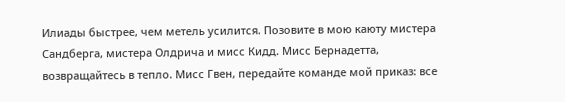Илиады быстрее, чем метель усилится. Позовите в мою каюту мистера Сандберга, мистера Олдрича и мисс Кидд. Мисс Бернадетта, возвращайтесь в тепло. Мисс Гвен, передайте команде мой приказ: все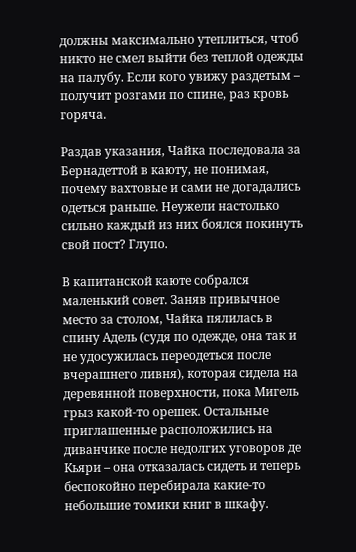должны максимально утеплиться, чтоб никто не смел выйти без теплой одежды на палубу. Если кого увижу раздетым – получит розгами по спине, раз кровь горяча.

Раздав указания, Чайка последовала за Бернадеттой в каюту, не понимая, почему вахтовые и сами не догадались одеться раньше. Неужели настолько сильно каждый из них боялся покинуть свой пост? Глупо.

В капитанской каюте собрался маленький совет. Заняв привычное место за столом, Чайка пялилась в спину Адель (судя по одежде, она так и не удосужилась переодеться после вчерашнего ливня), которая сидела на деревянной поверхности, пока Мигель грыз какой-то орешек. Остальные приглашенные расположились на диванчике после недолгих уговоров де Кьяри – она отказалась сидеть и теперь беспокойно перебирала какие-то небольшие томики книг в шкафу.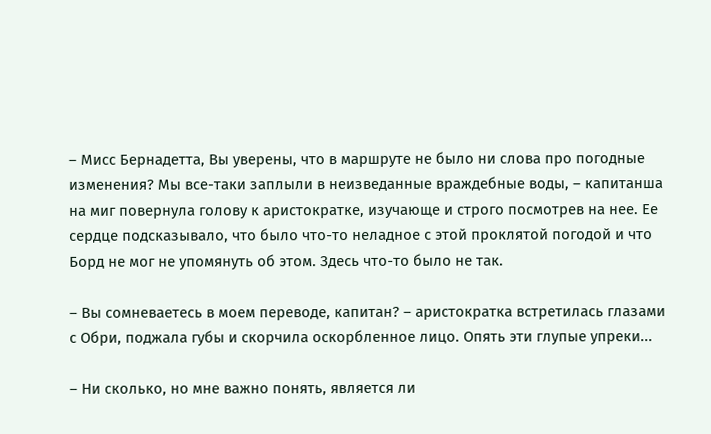– Мисс Бернадетта, Вы уверены, что в маршруте не было ни слова про погодные изменения? Мы все-таки заплыли в неизведанные враждебные воды, – капитанша на миг повернула голову к аристократке, изучающе и строго посмотрев на нее. Ее сердце подсказывало, что было что-то неладное с этой проклятой погодой и что Борд не мог не упомянуть об этом. Здесь что-то было не так.

– Вы сомневаетесь в моем переводе, капитан? – аристократка встретилась глазами с Обри, поджала губы и скорчила оскорбленное лицо. Опять эти глупые упреки...

– Ни сколько, но мне важно понять, является ли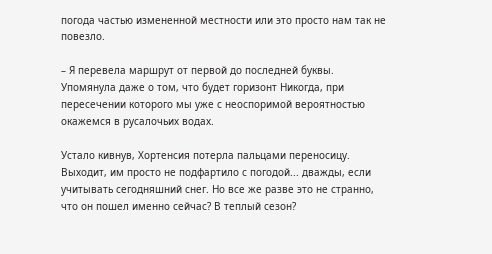погода частью измененной местности или это просто нам так не повезло.

– Я перевела маршрут от первой до последней буквы. Упомянула даже о том, что будет горизонт Никогда, при пересечении которого мы уже с неоспоримой вероятностью окажемся в русалочьих водах.

Устало кивнув, Хортенсия потерла пальцами переносицу. Выходит, им просто не подфартило с погодой... дважды, если учитывать сегодняшний снег. Но все же разве это не странно, что он пошел именно сейчас? В теплый сезон?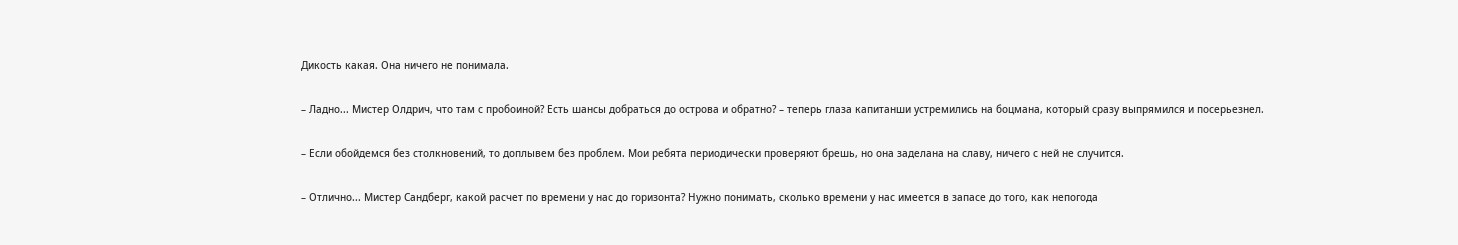Дикость какая. Она ничего не понимала.

– Ладно... Мистер Олдрич, что там с пробоиной? Есть шансы добраться до острова и обратно? – теперь глаза капитанши устремились на боцмана, который сразу выпрямился и посерьезнел.

– Если обойдемся без столкновений, то доплывем без проблем. Мои ребята периодически проверяют брешь, но она заделана на славу, ничего с ней не случится.

– Отлично... Мистер Сандберг, какой расчет по времени у нас до горизонта? Нужно понимать, сколько времени у нас имеется в запасе до того, как непогода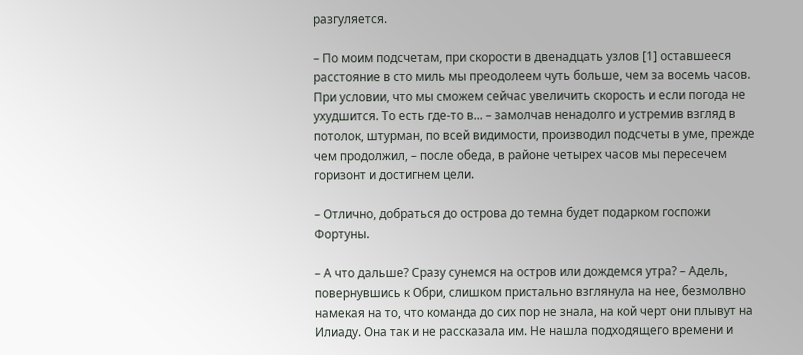разгуляется.

– По моим подсчетам, при скорости в двенадцать узлов [1] оставшееся расстояние в сто миль мы преодолеем чуть больше, чем за восемь часов. При условии, что мы сможем сейчас увеличить скорость и если погода не ухудшится. То есть где-то в... – замолчав ненадолго и устремив взгляд в потолок, штурман, по всей видимости, производил подсчеты в уме, прежде чем продолжил, – после обеда, в районе четырех часов мы пересечем горизонт и достигнем цели.

– Отлично, добраться до острова до темна будет подарком госпожи Фортуны.

– А что дальше? Сразу сунемся на остров или дождемся утра? – Адель, повернувшись к Обри, слишком пристально взглянула на нее, безмолвно намекая на то, что команда до сих пор не знала, на кой черт они плывут на Илиаду. Она так и не рассказала им. Не нашла подходящего времени и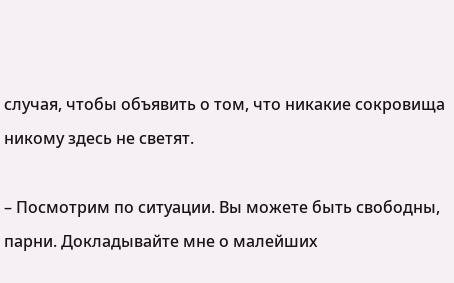случая, чтобы объявить о том, что никакие сокровища никому здесь не светят.

– Посмотрим по ситуации. Вы можете быть свободны, парни. Докладывайте мне о малейших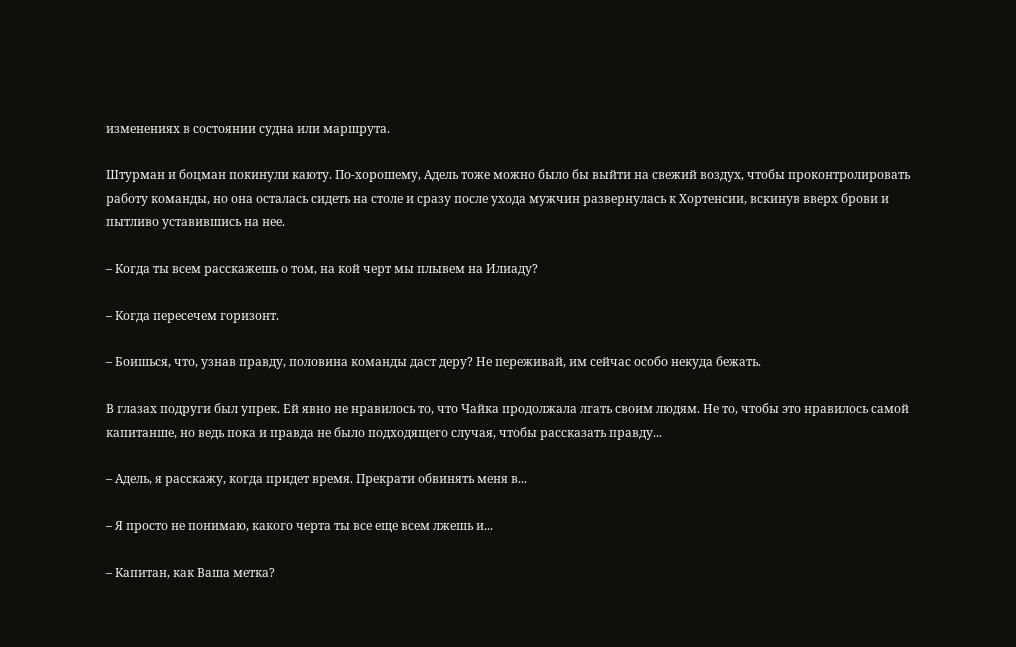изменениях в состоянии судна или маршрута.

Штурман и боцман покинули каюту. По-хорошему, Адель тоже можно было бы выйти на свежий воздух, чтобы проконтролировать работу команды, но она осталась сидеть на столе и сразу после ухода мужчин развернулась к Хортенсии, вскинув вверх брови и пытливо уставившись на нее.

– Когда ты всем расскажешь о том, на кой черт мы плывем на Илиаду?

– Когда пересечем горизонт.

– Боишься, что, узнав правду, половина команды даст деру? Не переживай, им сейчас особо некуда бежать.

В глазах подруги был упрек. Ей явно не нравилось то, что Чайка продолжала лгать своим людям. Не то, чтобы это нравилось самой капитанше, но ведь пока и правда не было подходящего случая, чтобы рассказать правду...

– Адель, я расскажу, когда придет время. Прекрати обвинять меня в...

– Я просто не понимаю, какого черта ты все еще всем лжешь и...

– Капитан, как Ваша метка?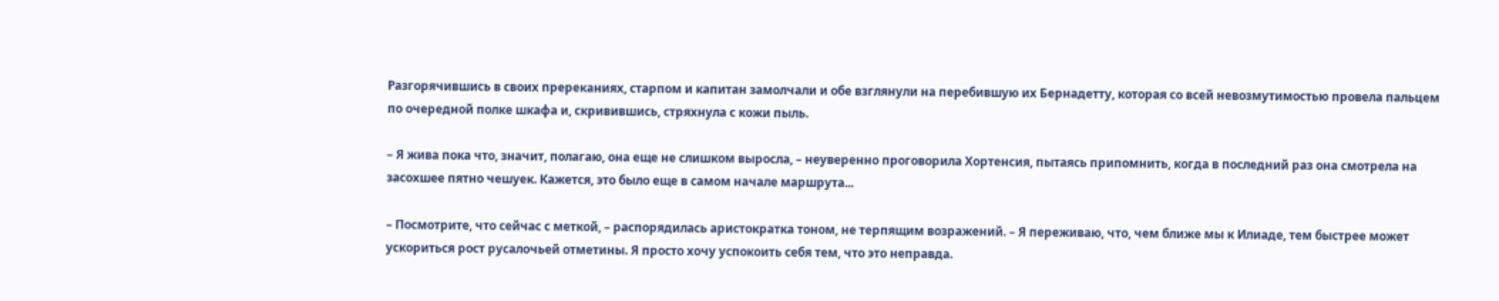Разгорячившись в своих пререканиях, старпом и капитан замолчали и обе взглянули на перебившую их Бернадетту, которая со всей невозмутимостью провела пальцем по очередной полке шкафа и, скривившись, стряхнула с кожи пыль.

– Я жива пока что, значит, полагаю, она еще не слишком выросла, – неуверенно проговорила Хортенсия, пытаясь припомнить, когда в последний раз она смотрела на засохшее пятно чешуек. Кажется, это было еще в самом начале маршрута...

– Посмотрите, что сейчас с меткой, – распорядилась аристократка тоном, не терпящим возражений. – Я переживаю, что, чем ближе мы к Илиаде, тем быстрее может ускориться рост русалочьей отметины. Я просто хочу успокоить себя тем, что это неправда.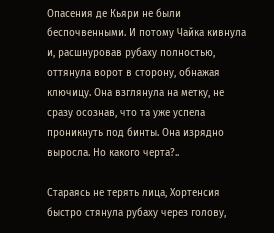Опасения де Кьяри не были беспочвенными. И потому Чайка кивнула и, расшнуровав рубаху полностью, оттянула ворот в сторону, обнажая ключицу. Она взглянула на метку, не сразу осознав, что та уже успела проникнуть под бинты. Она изрядно выросла. Но какого черта?..

Стараясь не терять лица, Хортенсия быстро стянула рубаху через голову,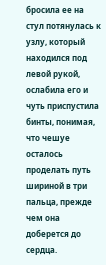бросила ее на стул потянулась к узлу, который находился под левой рукой, ослабила его и чуть приспустила бинты, понимая, что чешуе осталось проделать путь шириной в три пальца, прежде чем она доберется до сердца.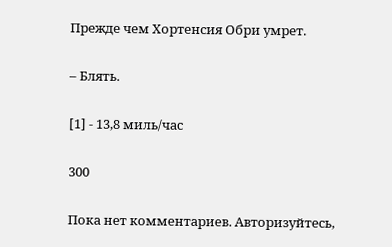Прежде чем Хортенсия Обри умрет.

– Блять.

[1] - 13,8 миль/час

300

Пока нет комментариев. Авторизуйтесь,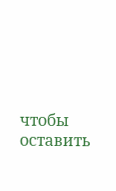чтобы оставить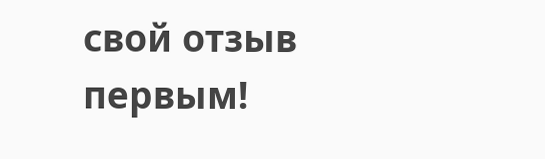свой отзыв первым!